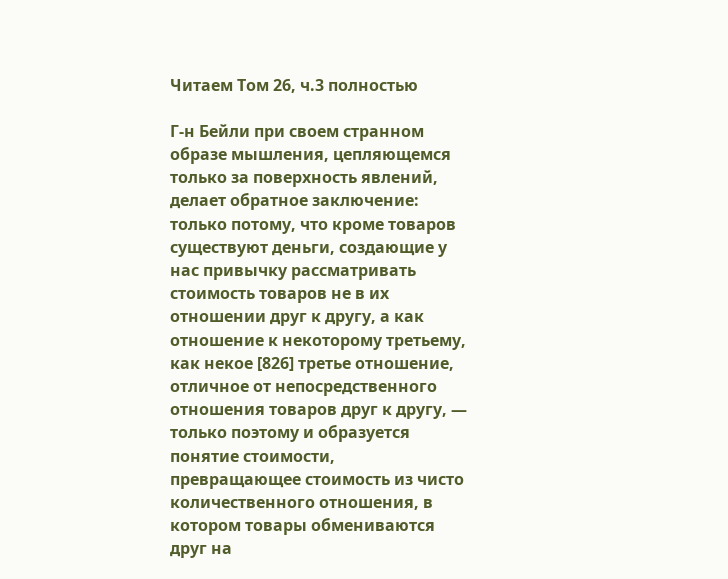Читаем Том 26, ч.3 полностью

Г-н Бейли при своем странном образе мышления, цепляющемся только за поверхность явлений, делает обратное заключение: только потому, что кроме товаров существуют деньги, создающие у нас привычку рассматривать стоимость товаров не в их отношении друг к другу, а как отношение к некоторому третьему, как некое [826] третье отношение, отличное от непосредственного отношения товаров друг к другу, — только поэтому и образуется понятие стоимости, превращающее стоимость из чисто количественного отношения, в котором товары обмениваются друг на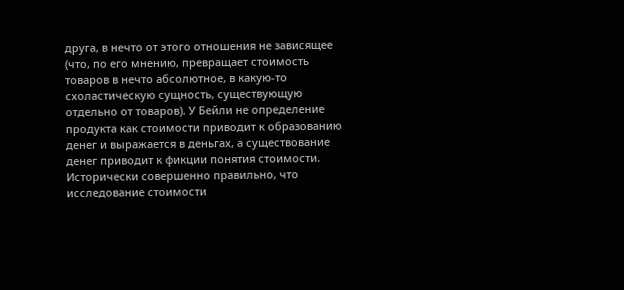друга, в нечто от этого отношения не зависящее (что, по его мнению, превращает стоимость товаров в нечто абсолютное, в какую-то схоластическую сущность, существующую отдельно от товаров). У Бейли не определение продукта как стоимости приводит к образованию денег и выражается в деньгах, а существование денег приводит к фикции понятия стоимости. Исторически совершенно правильно, что исследование стоимости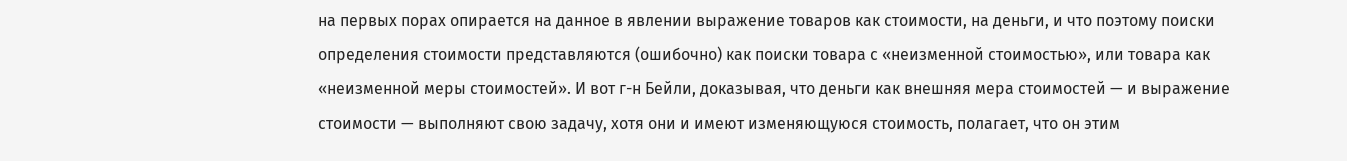на первых порах опирается на данное в явлении выражение товаров как стоимости, на деньги, и что поэтому поиски определения стоимости представляются (ошибочно) как поиски товара с «неизменной стоимостью», или товара как «неизменной меры стоимостей». И вот г-н Бейли, доказывая, что деньги как внешняя мера стоимостей — и выражение стоимости — выполняют свою задачу, хотя они и имеют изменяющуюся стоимость, полагает, что он этим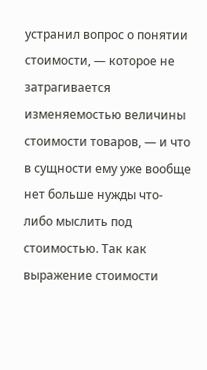устранил вопрос о понятии стоимости, — которое не затрагивается изменяемостью величины стоимости товаров, — и что в сущности ему уже вообще нет больше нужды что-либо мыслить под стоимостью. Так как выражение стоимости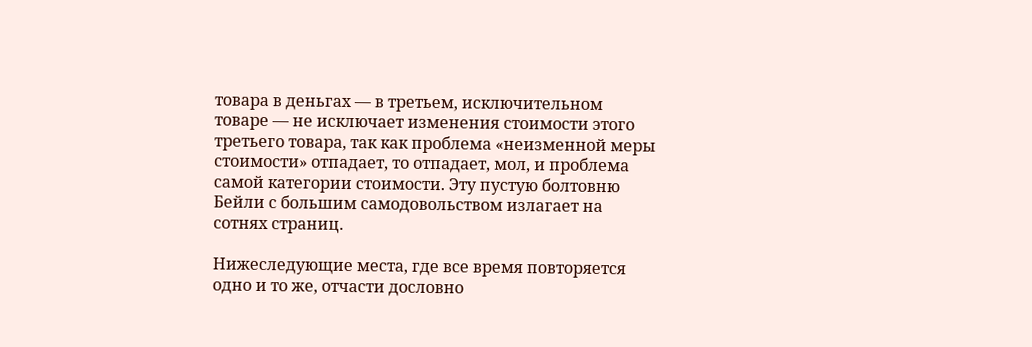товара в деньгах — в третьем, исключительном товаре — не исключает изменения стоимости этого третьего товара, так как проблема «неизменной меры стоимости» отпадает, то отпадает, мол, и проблема самой категории стоимости. Эту пустую болтовню Бейли с большим самодовольством излагает на сотнях страниц.

Нижеследующие места, где все время повторяется одно и то же, отчасти дословно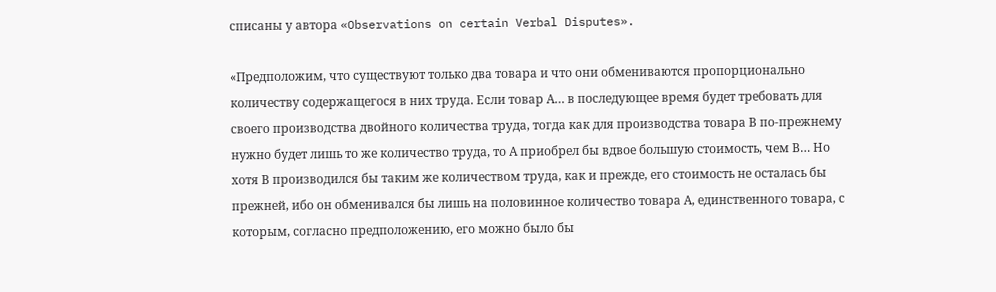списаны у автора «Observations on certain Verbal Disputes».

«Предположим, что существуют только два товара и что они обмениваются пропорционально количеству содержащегося в них труда. Если товар А… в последующее время будет требовать для своего производства двойного количества труда, тогда как для производства товара В по-прежнему нужно будет лишь то же количество труда, то А приобрел бы вдвое большую стоимость, чем В… Но хотя В производился бы таким же количеством труда, как и прежде, его стоимость не осталась бы прежней, ибо он обменивался бы лишь на половинное количество товара А, единственного товара, с которым, согласно предположению, его можно было бы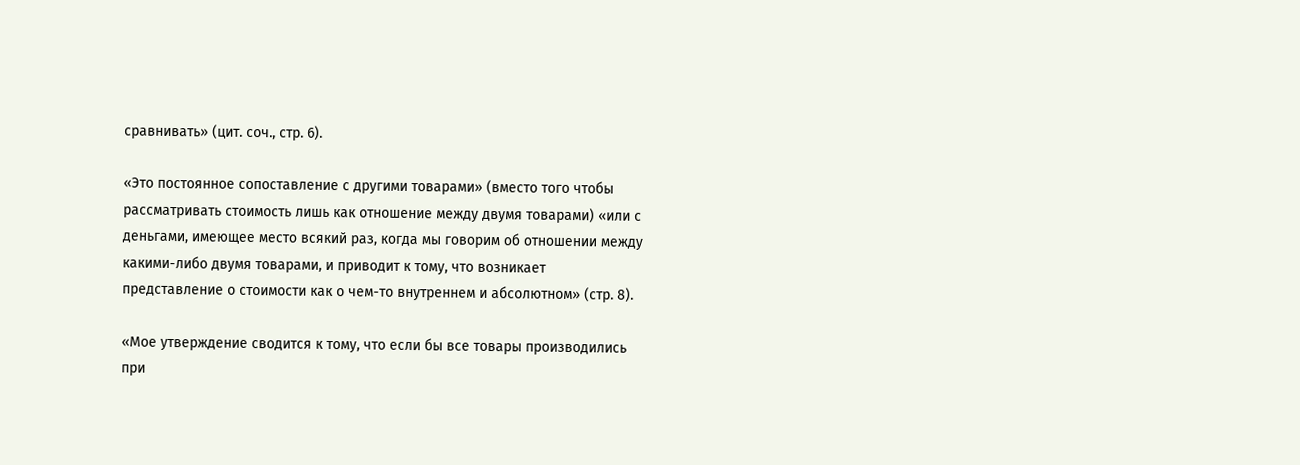сравнивать» (цит. соч., стр. 6).

«Это постоянное сопоставление с другими товарами» (вместо того чтобы рассматривать стоимость лишь как отношение между двумя товарами) «или с деньгами, имеющее место всякий раз, когда мы говорим об отношении между какими-либо двумя товарами, и приводит к тому, что возникает представление о стоимости как о чем-то внутреннем и абсолютном» (стр. 8).

«Мое утверждение сводится к тому, что если бы все товары производились при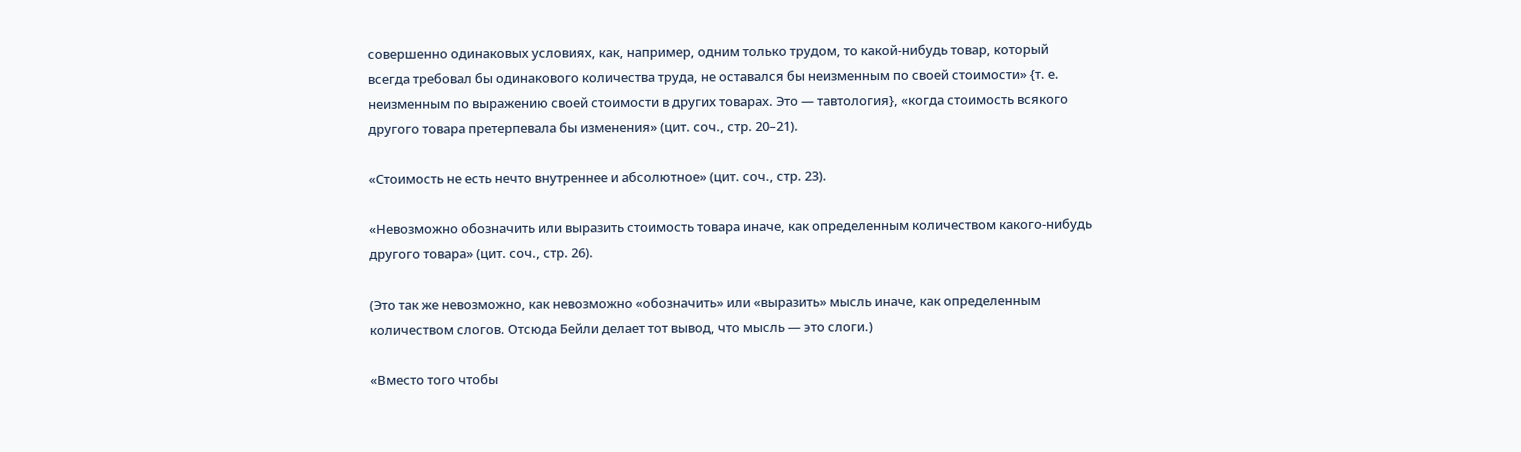совершенно одинаковых условиях, как, например, одним только трудом, то какой-нибудь товар, который всегда требовал бы одинакового количества труда, не оставался бы неизменным по своей стоимости» {т. е. неизменным по выражению своей стоимости в других товарах. Это — тавтология}, «когда стоимость всякого другого товара претерпевала бы изменения» (цит. соч., стр. 20–21).

«Стоимость не есть нечто внутреннее и абсолютное» (цит. соч., стр. 23).

«Невозможно обозначить или выразить стоимость товара иначе, как определенным количеством какого-нибудь другого товара» (цит. соч., стр. 26).

(Это так же невозможно, как невозможно «обозначить» или «выразить» мысль иначе, как определенным количеством слогов. Отсюда Бейли делает тот вывод, что мысль — это слоги.)

«Вместо того чтобы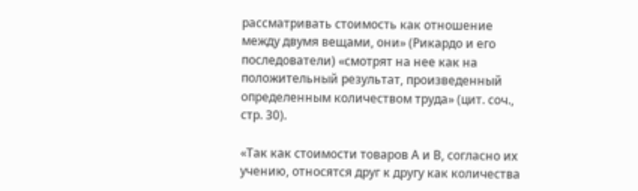рассматривать стоимость как отношение между двумя вещами, они» (Рикардо и его последователи) «смотрят на нее как на положительный результат, произведенный определенным количеством труда» (цит. соч., стр. 30).

«Так как стоимости товаров А и В, согласно их учению, относятся друг к другу как количества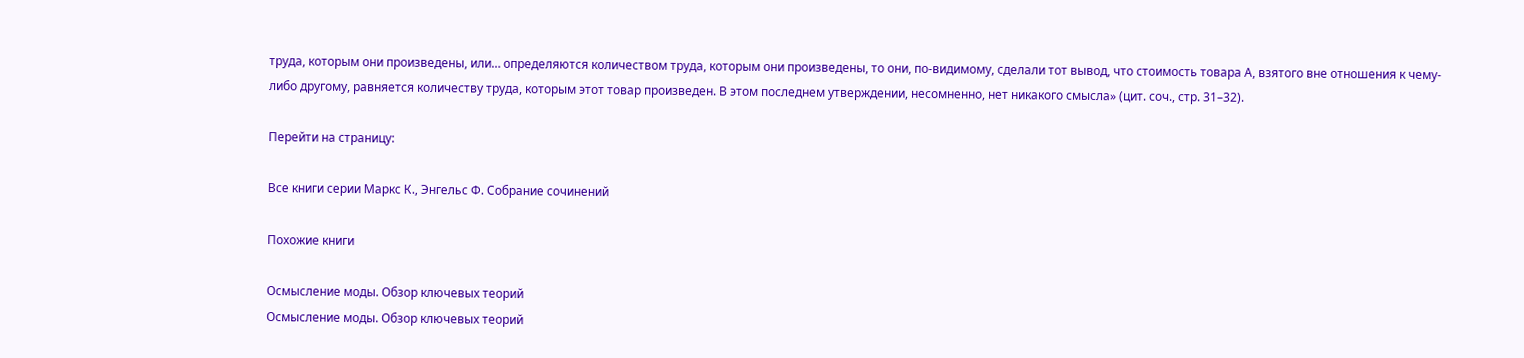труда, которым они произведены, или… определяются количеством труда, которым они произведены, то они, по-видимому, сделали тот вывод, что стоимость товара А, взятого вне отношения к чему-либо другому, равняется количеству труда, которым этот товар произведен. В этом последнем утверждении, несомненно, нет никакого смысла» (цит. соч., стр. 31–32).

Перейти на страницу:

Все книги серии Маркс К., Энгельс Ф. Собрание сочинений

Похожие книги

Осмысление моды. Обзор ключевых теорий
Осмысление моды. Обзор ключевых теорий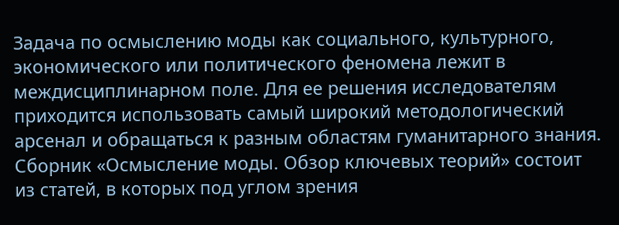Задача по осмыслению моды как социального, культурного, экономического или политического феномена лежит в междисциплинарном поле. Для ее решения исследователям приходится использовать самый широкий методологический арсенал и обращаться к разным областям гуманитарного знания. Сборник «Осмысление моды. Обзор ключевых теорий» состоит из статей, в которых под углом зрения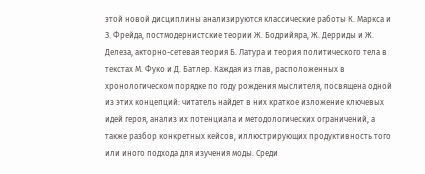этой новой дисциплины анализируются классические работы К. Маркса и З. Фрейда, постмодернистские теории Ж. Бодрийяра, Ж. Дерриды и Ж. Делеза, акторно-сетевая теория Б. Латура и теория политического тела в текстах М. Фуко и Д. Батлер. Каждая из глав, расположенных в хронологическом порядке по году рождения мыслителя, посвящена одной из этих концепций: читатель найдет в них краткое изложение ключевых идей героя, анализ их потенциала и методологических ограничений, а также разбор конкретных кейсов, иллюстрирующих продуктивность того или иного подхода для изучения моды. Среди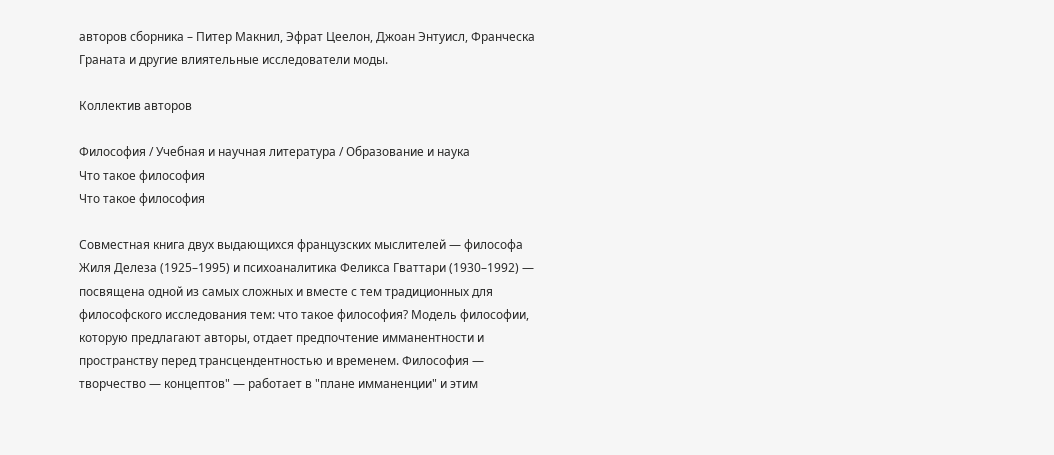авторов сборника – Питер Макнил, Эфрат Цеелон, Джоан Энтуисл, Франческа Граната и другие влиятельные исследователи моды.

Коллектив авторов

Философия / Учебная и научная литература / Образование и наука
Что такое философия
Что такое философия

Совместная книга двух выдающихся французских мыслителей — философа Жиля Делеза (1925–1995) и психоаналитика Феликса Гваттари (1930–1992) — посвящена одной из самых сложных и вместе с тем традиционных для философского исследования тем: что такое философия? Модель философии, которую предлагают авторы, отдает предпочтение имманентности и пространству перед трансцендентностью и временем. Философия — творчество — концептов" — работает в "плане имманенции" и этим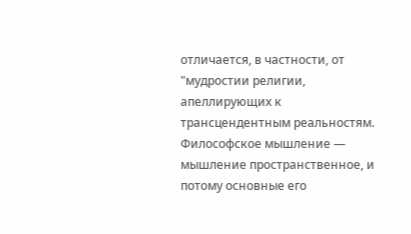отличается, в частности, от "мудростии религии, апеллирующих к трансцендентным реальностям. Философское мышление — мышление пространственное, и потому основные его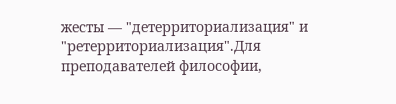жесты — "детерриториализация" и "ретерриториализация".Для преподавателей философии,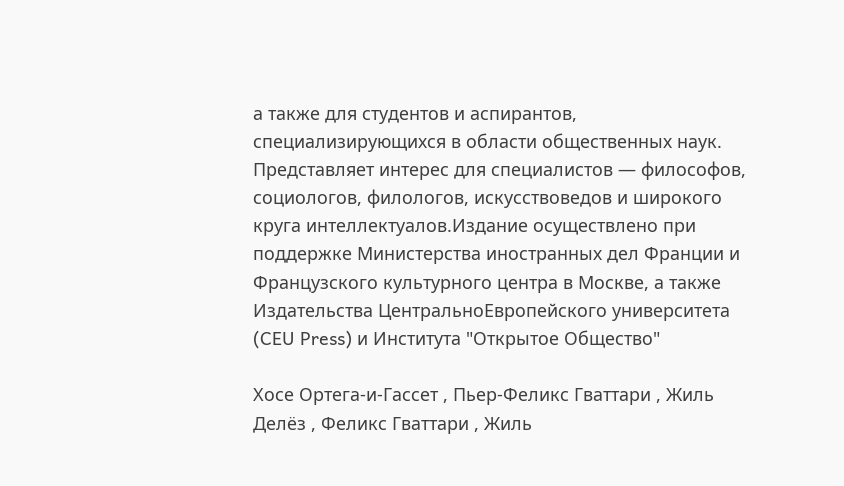а также для студентов и аспирантов, специализирующихся в области общественных наук. Представляет интерес для специалистов — философов, социологов, филологов, искусствоведов и широкого круга интеллектуалов.Издание осуществлено при поддержке Министерства иностранных дел Франции и Французского культурного центра в Москве, а также Издательства ЦентральноЕвропейского университета (CEU Press) и Института "Открытое Общество"

Хосе Ортега-и-Гассет , Пьер-Феликс Гваттари , Жиль Делёз , Феликс Гваттари , Жиль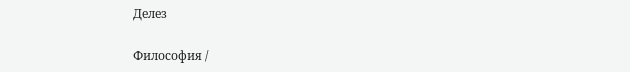Делез

Философия /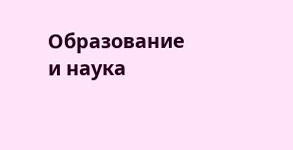Образование и наука